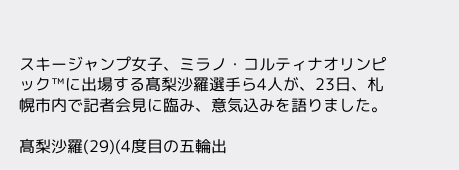スキージャンプ女子、ミラノ・コルティナオリンピック™に出場する髙梨沙羅選手ら4人が、23日、札幌市内で記者会見に臨み、意気込みを語りました。

髙梨沙羅(29)(4度目の五輪出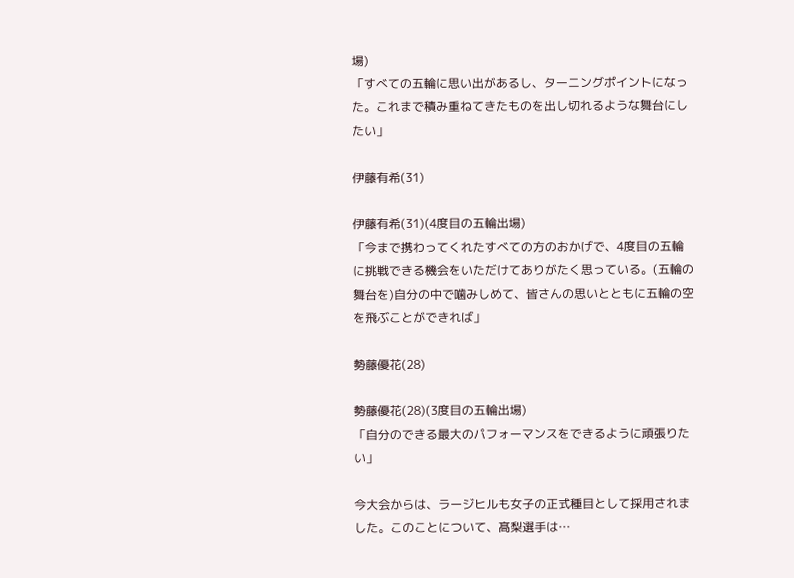場)
「すべての五輪に思い出があるし、ターニングポイントになった。これまで積み重ねてきたものを出し切れるような舞台にしたい」

伊藤有希(31)

伊藤有希(31)(4度目の五輪出場)
「今まで携わってくれたすべての方のおかげで、4度目の五輪に挑戦できる機会をいただけてありがたく思っている。(五輪の舞台を)自分の中で噛みしめて、皆さんの思いとともに五輪の空を飛ぶことができれば」

勢藤優花(28)

勢藤優花(28)(3度目の五輪出場)
「自分のできる最大のパフォーマンスをできるように頑張りたい」

今大会からは、ラージヒルも女子の正式種目として採用されました。このことについて、髙梨選手は…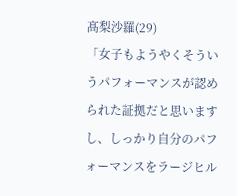髙梨沙羅(29)
「女子もようやくそういうパフォーマンスが認められた証拠だと思いますし、しっかり自分のパフォーマンスをラージヒル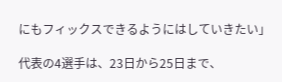にもフィックスできるようにはしていきたい」

代表の4選手は、23日から25日まで、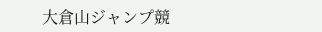大倉山ジャンプ競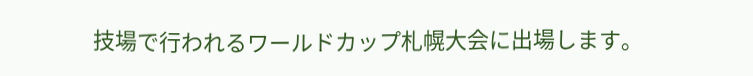技場で行われるワールドカップ札幌大会に出場します。